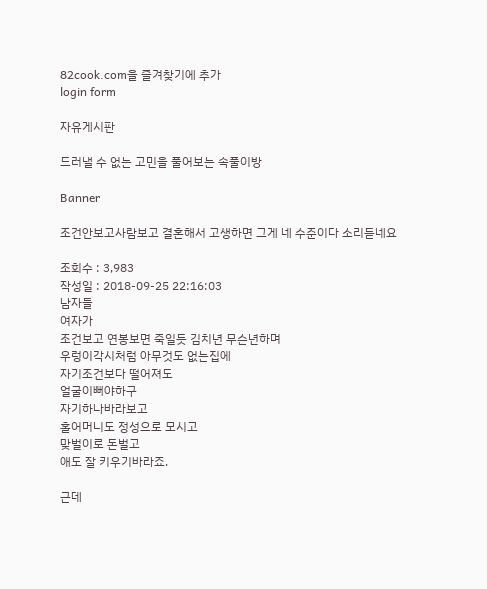82cook.com을 즐겨찾기에 추가
login form

자유게시판

드러낼 수 없는 고민을 풀어보는 속풀이방

Banner

조건안보고사람보고 결혼해서 고생하면 그게 네 수준이다 소리듣네요

조회수 : 3,983
작성일 : 2018-09-25 22:16:03
남자들
여자가
조건보고 연봉보면 죽일듯 김치년 무슨년하며
우렁이각시처럼 아무것도 없는집에
자기조건보다 떨어져도
얼굴이뻐야하구
자기하나바라보고
홀어머니도 정성으로 모시고
맞벌이로 돈벌고
애도 잘 키우기바라죠.

근데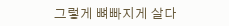그렇게 뼈빠지게 살다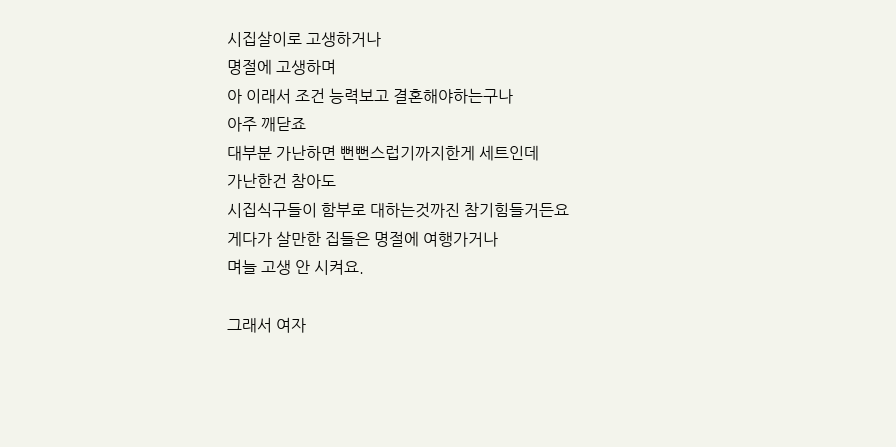시집살이로 고생하거나
명절에 고생하며
아 이래서 조건 능력보고 결혼해야하는구나
아주 깨닫죠
대부분 가난하면 뻔뻔스럽기까지한게 세트인데
가난한건 참아도
시집식구들이 함부로 대하는것까진 참기힘들거든요
게다가 살만한 집들은 명절에 여행가거나
며늘 고생 안 시켜요.

그래서 여자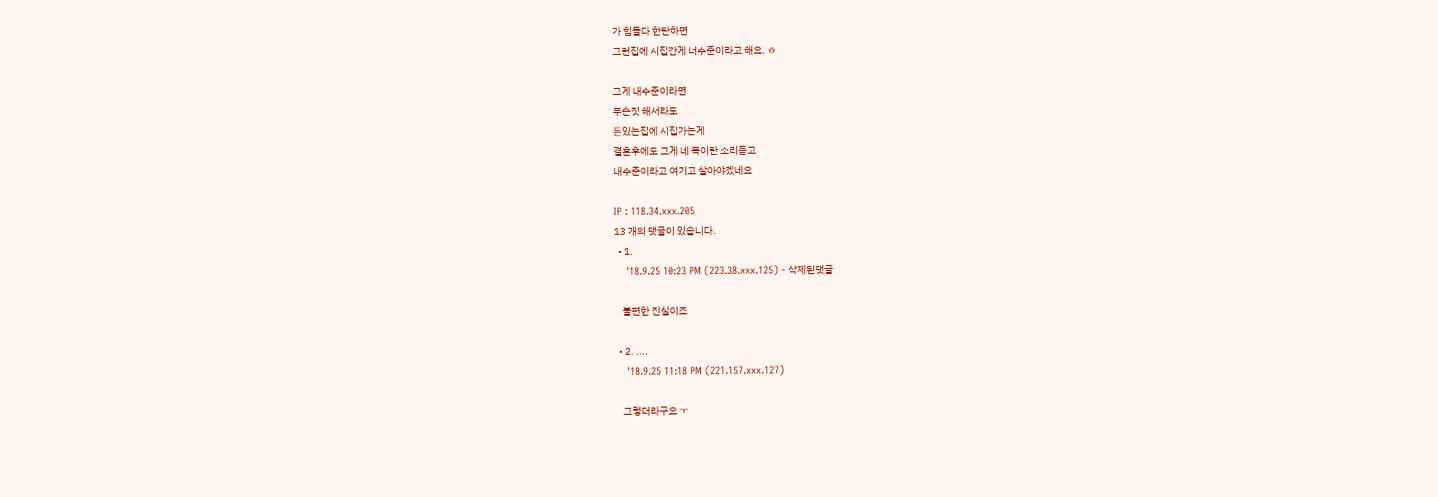가 힘들다 한탄하면
그런집에 시집간게 너수준이라고 해요. ㅎ

그게 내수준이라면
무슨짓 해서라도
됸있는집에 시집가는게
결혼후에도 그게 네 복이란 소리듣고
내수준이라고 여기고 살아야겠네요

IP : 118.34.xxx.205
13 개의 댓글이 있습니다.
  • 1.
    '18.9.25 10:23 PM (223.38.xxx.125) - 삭제된댓글

    불편한 진실이죠

  • 2. ....
    '18.9.25 11:18 PM (221.157.xxx.127)

    그렇더라구요 ㅜ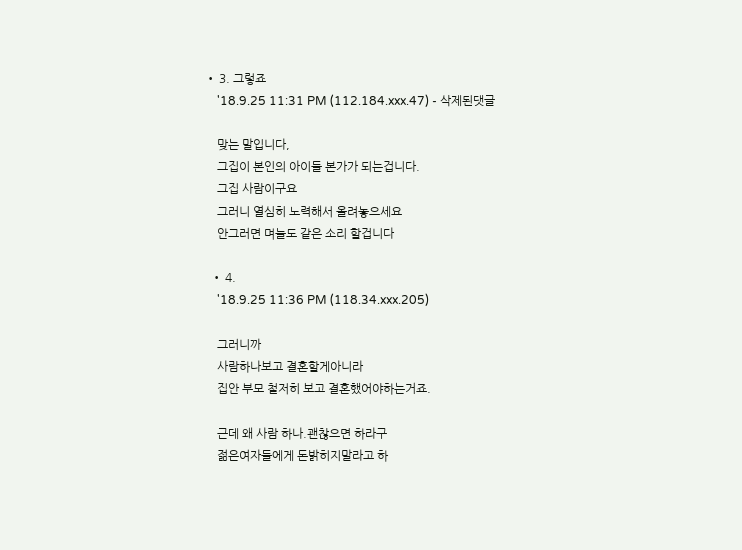• 3. 그렇죠
    '18.9.25 11:31 PM (112.184.xxx.47) - 삭제된댓글

    맞는 말입니다,
    그집이 본인의 아이들 본가가 되는겁니다.
    그집 사람이구요
    그러니 열심히 노력해서 올려놓으세요
    안그러면 며늘도 같은 소리 할겁니다

  • 4.
    '18.9.25 11:36 PM (118.34.xxx.205)

    그러니까
    사람하나보고 결혼할게아니라
    집안 부모 철저히 보고 결혼했어야하는거죠.

    근데 왜 사람 하나.괜찮으면 하라구
    젊은여자들에게 돈밝히지말라고 하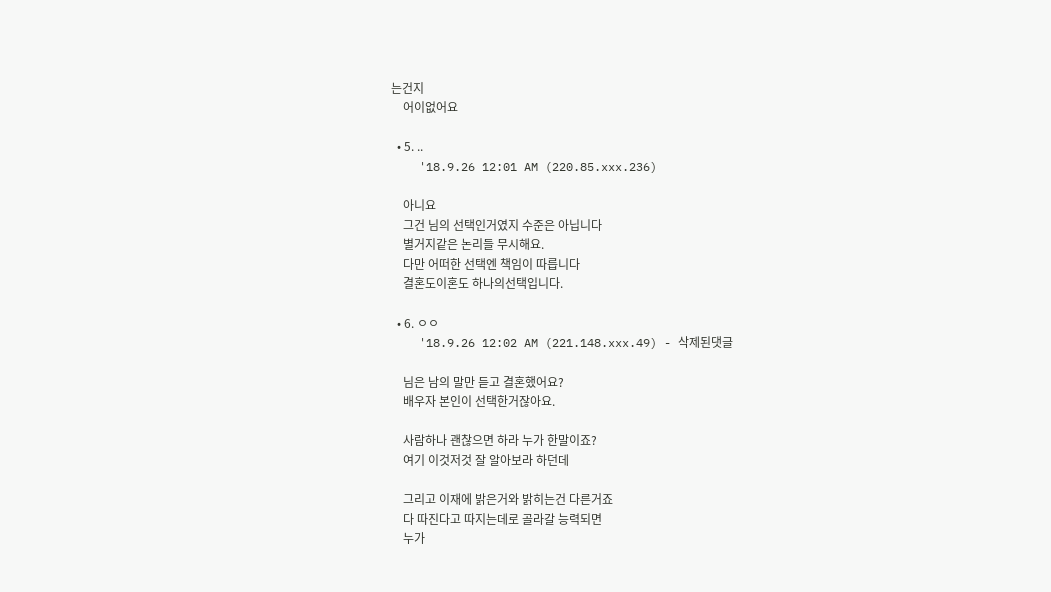는건지
    어이없어요

  • 5. ..
    '18.9.26 12:01 AM (220.85.xxx.236)

    아니요
    그건 님의 선택인거였지 수준은 아닙니다
    별거지같은 논리들 무시해요.
    다만 어떠한 선택엔 책임이 따릅니다
    결혼도이혼도 하나의선택입니다.

  • 6. ㅇㅇ
    '18.9.26 12:02 AM (221.148.xxx.49) - 삭제된댓글

    님은 남의 말만 듣고 결혼했어요?
    배우자 본인이 선택한거잖아요.

    사람하나 괜찮으면 하라 누가 한말이죠?
    여기 이것저것 잘 알아보라 하던데

    그리고 이재에 밝은거와 밝히는건 다른거죠
    다 따진다고 따지는데로 골라갈 능력되면
    누가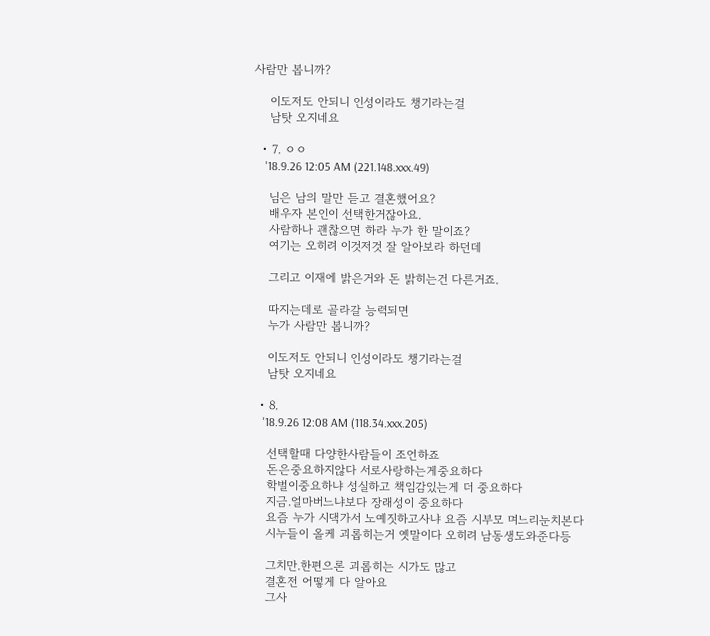사람만 봅니까?

    이도저도 안되니 인성이라도 챙기라는걸
    남탓 오지네요

  • 7. ㅇㅇ
    '18.9.26 12:05 AM (221.148.xxx.49)

    님은 남의 말만 듣고 결혼했어요?
    배우자 본인이 선택한거잖아요.
    사람하나 괜찮으면 하라 누가 한 말이죠?
    여기는 오히려 이것저것 잘 알아보라 하던데

    그리고 이재에 밝은거와 돈 밝히는건 다른거죠.

    따지는데로 골라갈 능력되면
    누가 사람만 봅니까?

    이도저도 안되니 인성이라도 챙기라는걸
    남탓 오지네요

  • 8.
    '18.9.26 12:08 AM (118.34.xxx.205)

    선택할때 다양한사람들이 조언하죠
    돈은중요하지않다 서로사랑하는게중요하다
    학벌이중요하냐 성실하고 책임감있는게 더 중요하다
    지금.얼마버느냐보다 장래성이 중요하다
    요즘 누가 시댁가서 노예짓하고사냐 요즘 시부모 며느리눈치본다
    시누들이 올케 괴롭히는거 옛말이다 오히려 남동생도와준다등

    그치만.한편으론 괴롭히는 시가도 많고
    결혼전 어떻게 다 알아요
    그사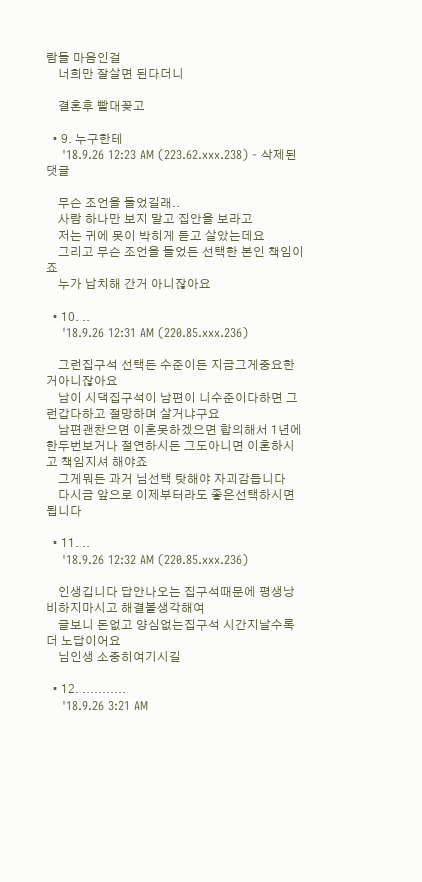람들 마음인걸
    너희만 잘살면 된다더니

    결혼후 빨대꽂고

  • 9. 누구한테
    '18.9.26 12:23 AM (223.62.xxx.238) - 삭제된댓글

    무슨 조언을 들었길래..
    사람 하나만 보지 말고 집안을 보라고
    저는 귀에 못이 박히게 듣고 살았는데요
    그리고 무슨 조언을 들었든 선택한 본인 책임이죠
    누가 납치해 간거 아니잖아요

  • 10. ..
    '18.9.26 12:31 AM (220.85.xxx.236)

    그런집구석 선택든 수준이든 지금그게중요한거아니잖아요
    남이 시댁집구석이 남편이 니수준이다하면 그런갑다하고 절망하며 살거냐구요
    남편괜찬으면 이혼못하겠으면 합의해서 1년에 한두번보거나 절연하시든 그도아니면 이혼하시고 책임지셔 해야죠
    그게뭐든 과거 님선택 탓해야 자괴감듭니다
    다시금 앞으로 이제부터라도 좋은선택하시면됩니다

  • 11. ..
    '18.9.26 12:32 AM (220.85.xxx.236)

    인생깁니다 답안나오는 집구석때문에 평생낭비하지마시고 해결볼생각해여
    글보니 돈없고 양심없는집구석 시간지날수록 더 노답이어요
    님인생 소중히여기시길

  • 12. ...........
    '18.9.26 3:21 AM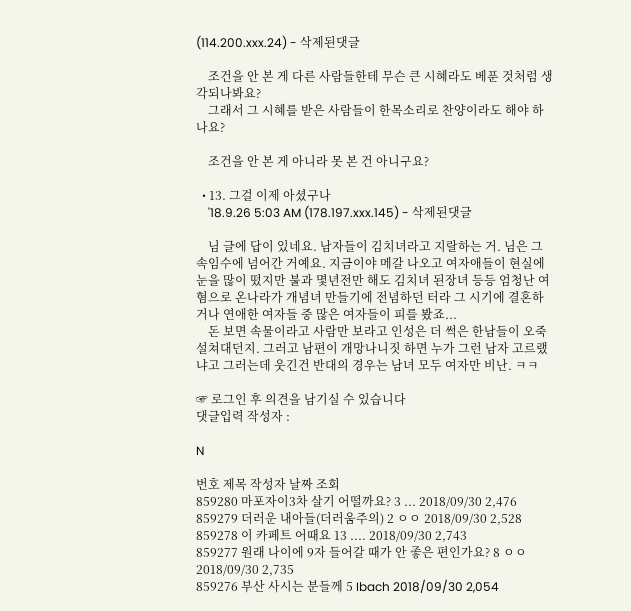(114.200.xxx.24) - 삭제된댓글

    조건을 안 본 게 다른 사람들한테 무슨 큰 시혜라도 베푼 것처럼 생각되나봐요?
    그래서 그 시혜를 받은 사람들이 한목소리로 찬양이라도 해야 하나요?

    조건을 안 본 게 아니라 못 본 건 아니구요?

  • 13. 그걸 이제 아셨구나
    '18.9.26 5:03 AM (178.197.xxx.145) - 삭제된댓글

    님 글에 답이 있네요. 남자들이 김치녀라고 지랄하는 거. 님은 그 속임수에 넘어간 거예요. 지금이야 메갈 나오고 여자애들이 현실에 눈을 많이 떴지만 불과 몇년전만 해도 김치녀 된장녀 등등 엄청난 여혐으로 온나라가 개념녀 만들기에 전념하던 터라 그 시기에 결혼하거나 연애한 여자들 중 많은 여자들이 피를 봤죠...
    돈 보면 속물이라고 사람만 보라고 인성은 더 썩은 한남들이 오죽 설쳐대던지. 그러고 남편이 개망나니짓 하면 누가 그런 남자 고르랬냐고 그러는데 웃긴건 반대의 경우는 남녀 모두 여자만 비난. ㅋㅋ

☞ 로그인 후 의견을 남기실 수 있습니다
댓글입력 작성자 :

N

번호 제목 작성자 날짜 조회
859280 마포자이3차 살기 어떨까요? 3 ... 2018/09/30 2,476
859279 더러운 내아들(더러움주의) 2 ㅇㅇ 2018/09/30 2,528
859278 이 카페트 어때요 13 .... 2018/09/30 2,743
859277 원래 나이에 9자 들어갈 때가 안 좋은 편인가요? 8 ㅇㅇ 2018/09/30 2,735
859276 부산 사시는 분들께 5 Ibach 2018/09/30 2,054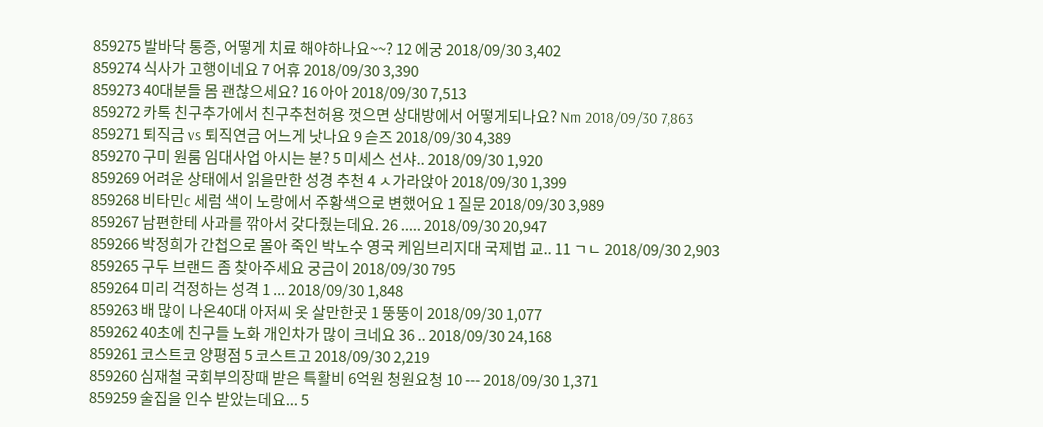859275 발바닥 통증, 어떻게 치료 해야하나요~~? 12 에궁 2018/09/30 3,402
859274 식사가 고행이네요 7 어휴 2018/09/30 3,390
859273 40대분들 몸 괜찮으세요? 16 아아 2018/09/30 7,513
859272 카톡 친구추가에서 친구추천허용 껏으면 상대방에서 어떻게되나요? Nm 2018/09/30 7,863
859271 퇴직금 vs 퇴직연금 어느게 낫나요 9 슫즈 2018/09/30 4,389
859270 구미 원룸 임대사업 아시는 분? 5 미세스 선샤.. 2018/09/30 1,920
859269 어려운 상태에서 읽을만한 성경 추천 4 ㅅ가라앉아 2018/09/30 1,399
859268 비타민c 세럼 색이 노랑에서 주황색으로 변했어요 1 질문 2018/09/30 3,989
859267 남편한테 사과를 깎아서 갖다줬는데요. 26 ..... 2018/09/30 20,947
859266 박정희가 간첩으로 몰아 죽인 박노수 영국 케임브리지대 국제법 교.. 11 ㄱㄴ 2018/09/30 2,903
859265 구두 브랜드 좀 찾아주세요 궁금이 2018/09/30 795
859264 미리 걱정하는 성격 1 ... 2018/09/30 1,848
859263 배 많이 나온40대 아저씨 옷 살만한곳 1 뚱뚱이 2018/09/30 1,077
859262 40초에 친구들 노화 개인차가 많이 크네요 36 .. 2018/09/30 24,168
859261 코스트코 양평점 5 코스트고 2018/09/30 2,219
859260 심재철 국회부의장때 받은 특활비 6억원 청원요청 10 --- 2018/09/30 1,371
859259 술집을 인수 받았는데요... 5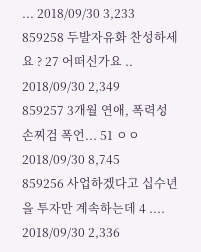... 2018/09/30 3,233
859258 두발자유화 찬성하세요 ? 27 어떠신가요 .. 2018/09/30 2,349
859257 3개월 연애, 폭력성 손찌검 폭언... 51 ㅇㅇ 2018/09/30 8,745
859256 사업하겠다고 십수년을 투자만 계속하는데 4 .... 2018/09/30 2,336